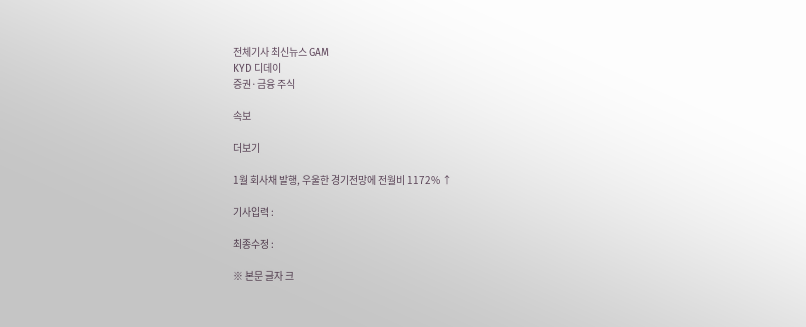전체기사 최신뉴스 GAM
KYD 디데이
증권·금융 주식

속보

더보기

1월 회사채 발행, 우울한 경기전망에 전월비 1172% ↑

기사입력 :

최종수정 :

※ 본문 글자 크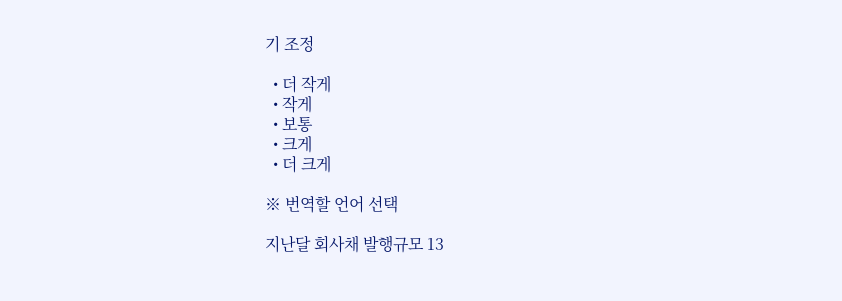기 조정

  • 더 작게
  • 작게
  • 보통
  • 크게
  • 더 크게

※ 번역할 언어 선택

지난달 회사채 발행규모 13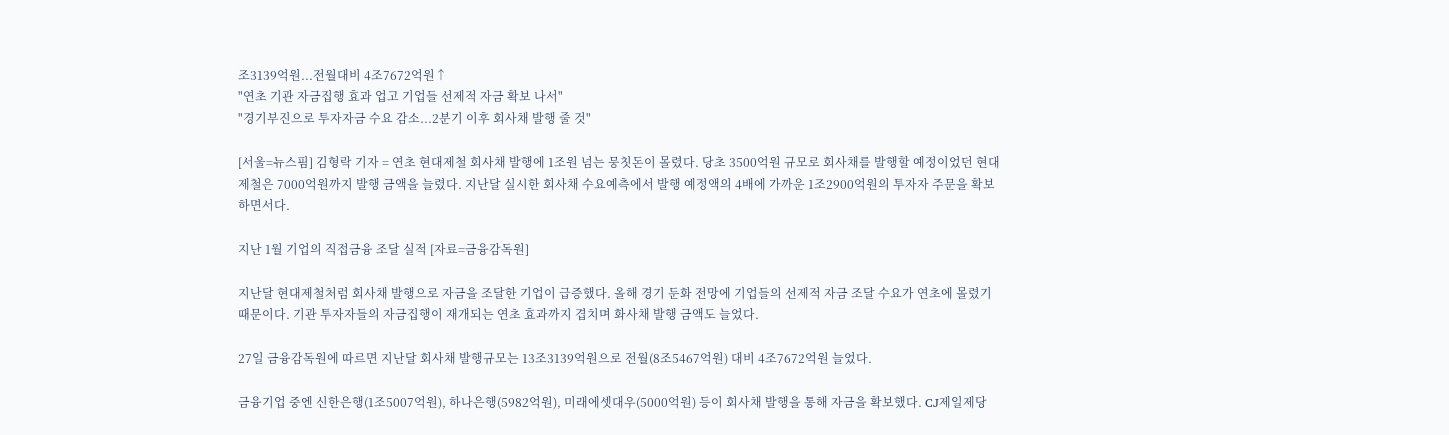조3139억원...전월대비 4조7672억원↑
"연초 기관 자금집행 효과 업고 기업들 선제적 자금 확보 나서"
"경기부진으로 투자자금 수요 감소...2분기 이후 회사채 발행 줄 것"

[서울=뉴스핌] 김형락 기자 = 연초 현대제철 회사채 발행에 1조원 넘는 뭉칫돈이 몰렸다. 당초 3500억원 규모로 회사채를 발행할 예정이었던 현대제철은 7000억원까지 발행 금액을 늘렸다. 지난달 실시한 회사채 수요예측에서 발행 예정액의 4배에 가까운 1조2900억원의 투자자 주문을 확보하면서다.

지난 1월 기업의 직접금융 조달 실적 [자료=금융감독원]

지난달 현대제철처럼 회사채 발행으로 자금을 조달한 기업이 급증했다. 올해 경기 둔화 전망에 기업들의 선제적 자금 조달 수요가 연초에 몰렸기 때문이다. 기관 투자자들의 자금집행이 재개되는 연초 효과까지 겹치며 화사채 발행 금액도 늘었다.

27일 금융감독원에 따르면 지난달 회사채 발행규모는 13조3139억원으로 전월(8조5467억원) 대비 4조7672억원 늘었다.

금융기업 중엔 신한은행(1조5007억원), 하나은행(5982억원), 미래에셋대우(5000억원) 등이 회사채 발행을 통해 자금을 확보했다. CJ제일제당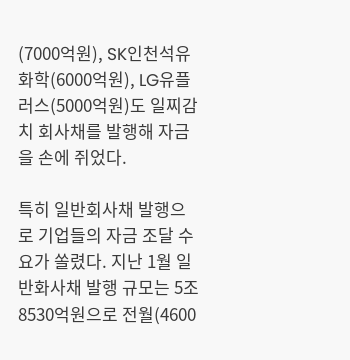(7000억원), SK인천석유화학(6000억원), LG유플러스(5000억원)도 일찌감치 회사채를 발행해 자금을 손에 쥐었다.

특히 일반회사채 발행으로 기업들의 자금 조달 수요가 쏠렸다. 지난 1월 일반화사채 발행 규모는 5조8530억원으로 전월(4600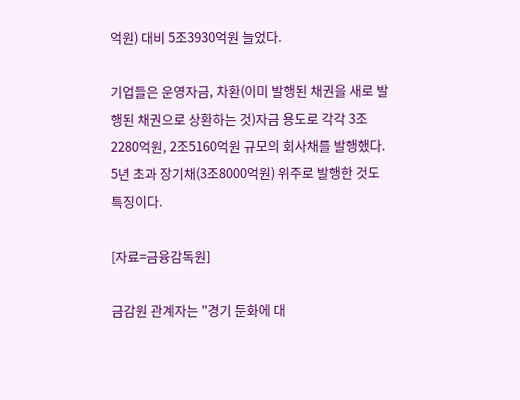억원) 대비 5조3930억원 늘었다.

기업들은 운영자금, 차환(이미 발행된 채권을 새로 발행된 채권으로 상환하는 것)자금 용도로 각각 3조2280억원, 2조5160억원 규모의 회사채를 발행했다. 5년 초과 장기채(3조8000억원) 위주로 발행한 것도 특징이다.

[자료=금융감독원]

금감원 관계자는 "경기 둔화에 대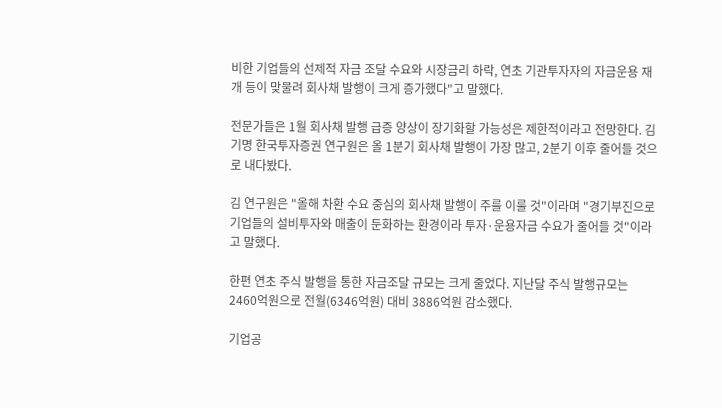비한 기업들의 선제적 자금 조달 수요와 시장금리 하락, 연초 기관투자자의 자금운용 재개 등이 맞물려 회사채 발행이 크게 증가했다"고 말했다.

전문가들은 1월 회사채 발행 급증 양상이 장기화할 가능성은 제한적이라고 전망한다. 김기명 한국투자증권 연구원은 올 1분기 회사채 발행이 가장 많고, 2분기 이후 줄어들 것으로 내다봤다.

김 연구원은 "올해 차환 수요 중심의 회사채 발행이 주를 이룰 것"이라며 "경기부진으로 기업들의 설비투자와 매출이 둔화하는 환경이라 투자·운용자금 수요가 줄어들 것"이라고 말했다.

한편 연초 주식 발행을 통한 자금조달 규모는 크게 줄었다. 지난달 주식 발행규모는 2460억원으로 전월(6346억원) 대비 3886억원 감소했다.

기업공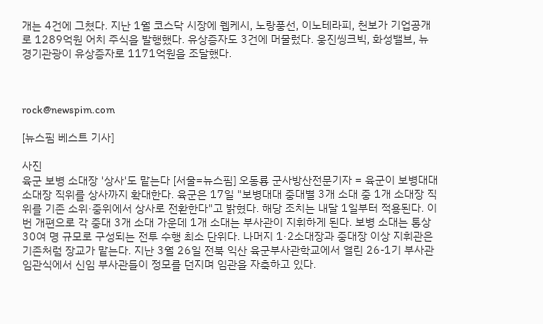개는 4건에 그쳤다. 지난 1월 코스닥 시장에 웹케시, 노랑풍선, 이노테라피, 천보가 기업공개로 1289억원 어치 주식을 발행했다. 유상증자도 3건에 머물렀다. 웅진씽크빅, 화성밸브, 뉴경기관광이 유상증자로 1171억원을 조달했다.



rock@newspim.com

[뉴스핌 베스트 기사]

사진
육군 보병 소대장 '상사'도 맡는다 [서울=뉴스핌] 오동룡 군사방산전문기자 = 육군이 보병대대 소대장 직위를 상사까지 확대한다. 육군은 17일 "보병대대 중대별 3개 소대 중 1개 소대장 직위를 기존 소위·중위에서 상사로 전환한다"고 밝혔다. 해당 조치는 내달 1일부터 적용된다. 이번 개편으로 각 중대 3개 소대 가운데 1개 소대는 부사관이 지휘하게 된다. 보병 소대는 통상 30여 명 규모로 구성되는 전투 수행 최소 단위다. 나머지 1·2소대장과 중대장 이상 지휘관은 기존처럼 장교가 맡는다. 지난 3월 26일 전북 익산 육군부사관학교에서 열린 26-1기 부사관 임관식에서 신임 부사관들이 정모를 던지며 임관을 자축하고 있다.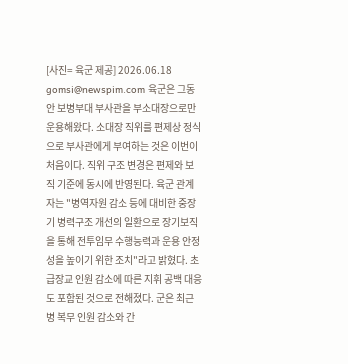[사진= 육군 제공] 2026.06.18 gomsi@newspim.com 육군은 그동안 보병부대 부사관을 부소대장으로만 운용해왔다. 소대장 직위를 편제상 정식으로 부사관에게 부여하는 것은 이번이 처음이다. 직위 구조 변경은 편제와 보직 기준에 동시에 반영된다. 육군 관계자는 "병역자원 감소 등에 대비한 중장기 병력구조 개선의 일환으로 장기보직을 통해 전투임무 수행능력과 운용 안정성을 높이기 위한 조치"라고 밝혔다. 초급장교 인원 감소에 따른 지휘 공백 대응도 포함된 것으로 전해졌다. 군은 최근 병 복무 인원 감소와 간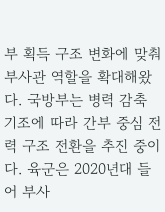부 획득 구조 변화에 맞춰 부사관 역할을 확대해왔다. 국방부는 병력 감축 기조에 따라 간부 중심 전력 구조 전환을 추진 중이다. 육군은 2020년대 들어 부사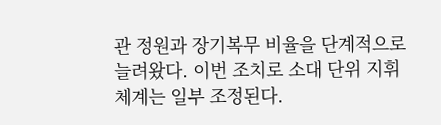관 정원과 장기복무 비율을 단계적으로 늘려왔다. 이번 조치로 소대 단위 지휘 체계는 일부 조정된다.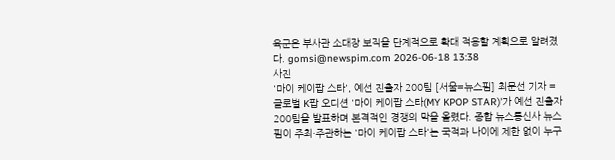육군은 부사관 소대장 보직을 단계적으로 확대 적용할 계획으로 알려졌다. gomsi@newspim.com 2026-06-18 13:38
사진
'마이 케이팝 스타', 예선 진출자 200팀 [서울=뉴스핌] 최문선 기자 = 글로벌 K팝 오디션 '마이 케이팝 스타(MY KPOP STAR)'가 예선 진출자 200팀을 발표하며 본격적인 경쟁의 막을 올렸다. 종합 뉴스통신사 뉴스핌이 주최·주관하는 '마이 케이팝 스타'는 국적과 나이에 제한 없이 누구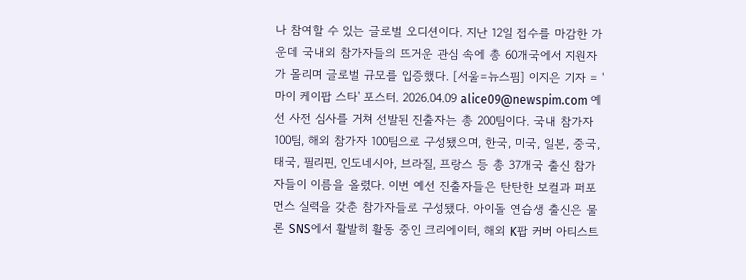나 참여할 수 있는 글로벌 오디션이다. 지난 12일 접수를 마감한 가운데 국내외 참가자들의 뜨거운 관심 속에 총 60개국에서 지원자가 몰리며 글로벌 규모를 입증했다. [서울=뉴스핌] 이지은 기자 = '마이 케이팝 스타' 포스터. 2026.04.09 alice09@newspim.com 예선 사전 심사를 거쳐 선발된 진출자는 총 200팀이다. 국내 참가자 100팀, 해외 참가자 100팀으로 구성됐으며, 한국, 미국, 일본, 중국, 태국, 필리핀, 인도네시아, 브라질, 프랑스 등 총 37개국 출신 참가자들이 이름을 올렸다. 이번 예선 진출자들은 탄탄한 보컬과 퍼포먼스 실력을 갖춘 참가자들로 구성됐다. 아이돌 연습생 출신은 물론 SNS에서 활발히 활동 중인 크리에이터, 해외 K팝 커버 아티스트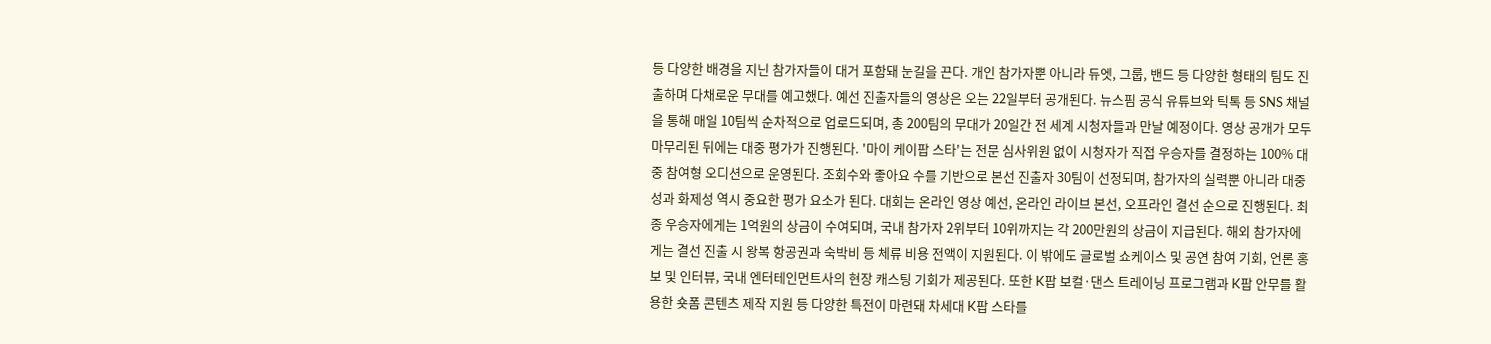등 다양한 배경을 지닌 참가자들이 대거 포함돼 눈길을 끈다. 개인 참가자뿐 아니라 듀엣, 그룹, 밴드 등 다양한 형태의 팀도 진출하며 다채로운 무대를 예고했다. 예선 진출자들의 영상은 오는 22일부터 공개된다. 뉴스핌 공식 유튜브와 틱톡 등 SNS 채널을 통해 매일 10팀씩 순차적으로 업로드되며, 총 200팀의 무대가 20일간 전 세계 시청자들과 만날 예정이다. 영상 공개가 모두 마무리된 뒤에는 대중 평가가 진행된다. '마이 케이팝 스타'는 전문 심사위원 없이 시청자가 직접 우승자를 결정하는 100% 대중 참여형 오디션으로 운영된다. 조회수와 좋아요 수를 기반으로 본선 진출자 30팀이 선정되며, 참가자의 실력뿐 아니라 대중성과 화제성 역시 중요한 평가 요소가 된다. 대회는 온라인 영상 예선, 온라인 라이브 본선, 오프라인 결선 순으로 진행된다. 최종 우승자에게는 1억원의 상금이 수여되며, 국내 참가자 2위부터 10위까지는 각 200만원의 상금이 지급된다. 해외 참가자에게는 결선 진출 시 왕복 항공권과 숙박비 등 체류 비용 전액이 지원된다. 이 밖에도 글로벌 쇼케이스 및 공연 참여 기회, 언론 홍보 및 인터뷰, 국내 엔터테인먼트사의 현장 캐스팅 기회가 제공된다. 또한 K팝 보컬·댄스 트레이닝 프로그램과 K팝 안무를 활용한 숏폼 콘텐츠 제작 지원 등 다양한 특전이 마련돼 차세대 K팝 스타를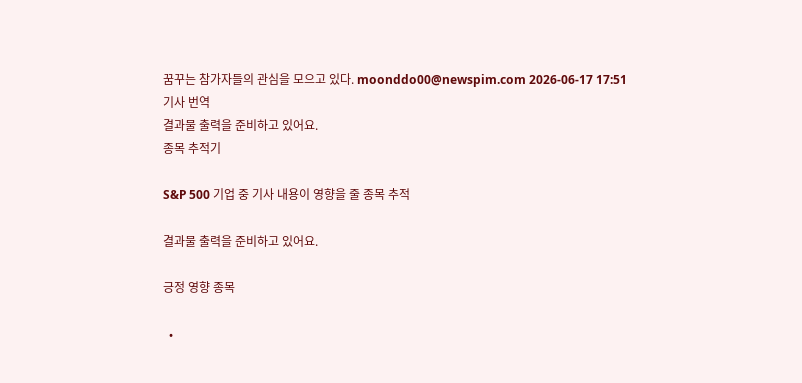꿈꾸는 참가자들의 관심을 모으고 있다. moonddo00@newspim.com 2026-06-17 17:51
기사 번역
결과물 출력을 준비하고 있어요.
종목 추적기

S&P 500 기업 중 기사 내용이 영향을 줄 종목 추적

결과물 출력을 준비하고 있어요.

긍정 영향 종목

  •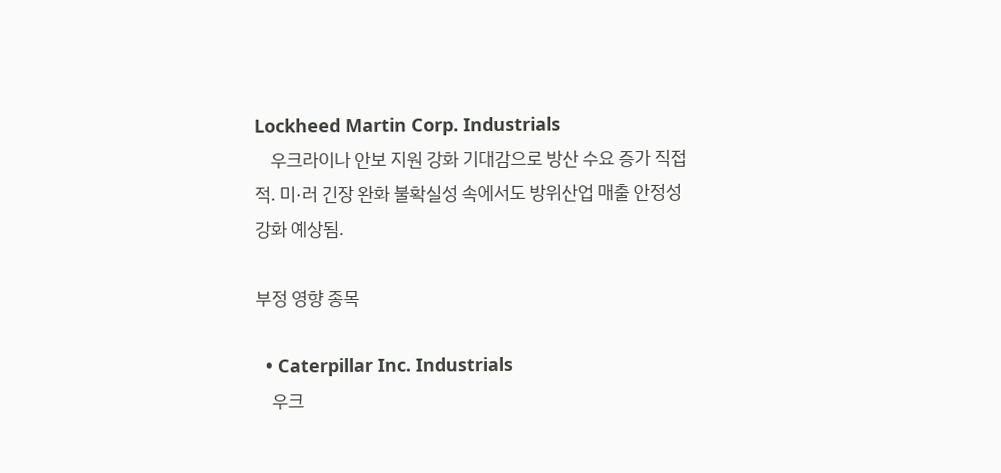Lockheed Martin Corp. Industrials
    우크라이나 안보 지원 강화 기대감으로 방산 수요 증가 직접적. 미·러 긴장 완화 불확실성 속에서도 방위산업 매출 안정성 강화 예상됨.

부정 영향 종목

  • Caterpillar Inc. Industrials
    우크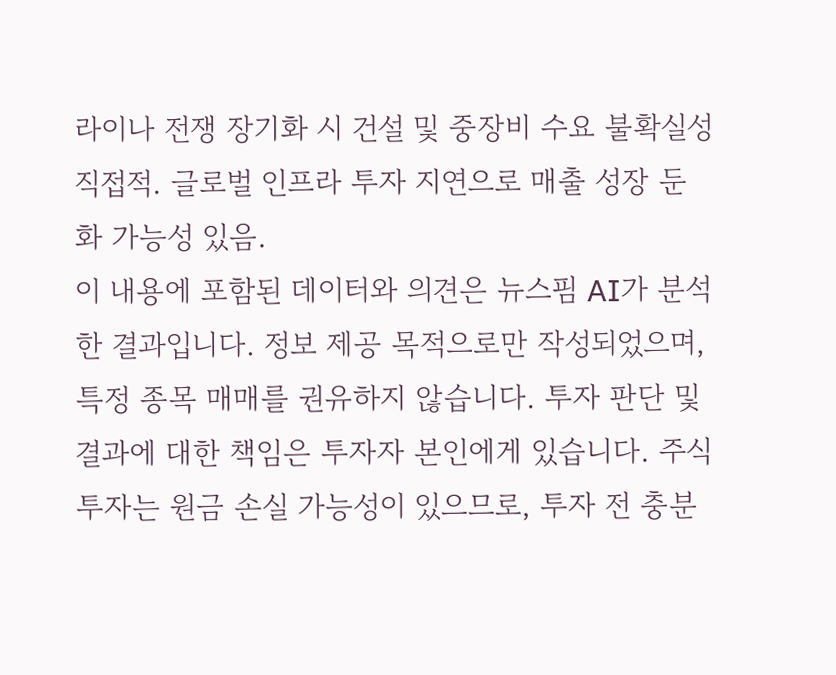라이나 전쟁 장기화 시 건설 및 중장비 수요 불확실성 직접적. 글로벌 인프라 투자 지연으로 매출 성장 둔화 가능성 있음.
이 내용에 포함된 데이터와 의견은 뉴스핌 AI가 분석한 결과입니다. 정보 제공 목적으로만 작성되었으며, 특정 종목 매매를 권유하지 않습니다. 투자 판단 및 결과에 대한 책임은 투자자 본인에게 있습니다. 주식 투자는 원금 손실 가능성이 있으므로, 투자 전 충분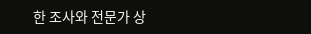한 조사와 전문가 상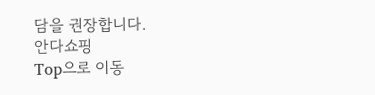담을 권장합니다.
안다쇼핑
Top으로 이동